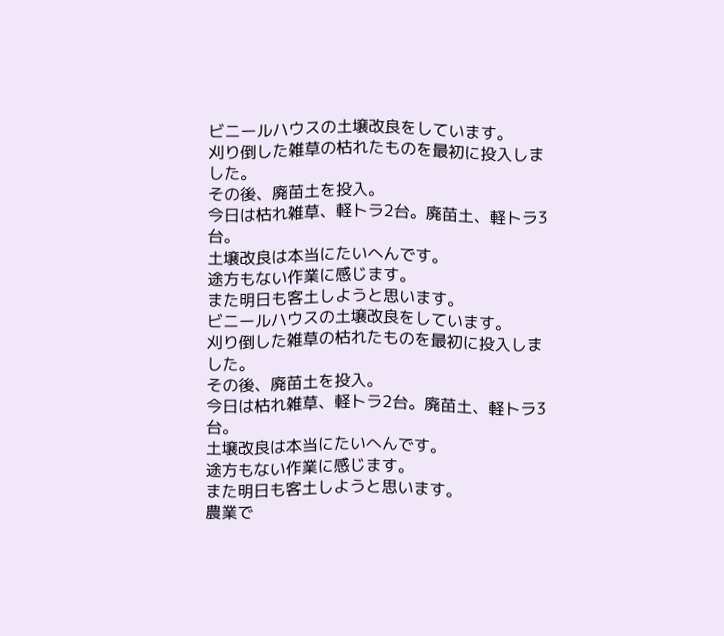ビニールハウスの土壌改良をしています。
刈り倒した雑草の枯れたものを最初に投入しました。
その後、廃苗土を投入。
今日は枯れ雑草、軽トラ2台。廃苗土、軽トラ3台。
土壌改良は本当にたいへんです。
途方もない作業に感じます。
また明日も客土しようと思います。
ビニールハウスの土壌改良をしています。
刈り倒した雑草の枯れたものを最初に投入しました。
その後、廃苗土を投入。
今日は枯れ雑草、軽トラ2台。廃苗土、軽トラ3台。
土壌改良は本当にたいへんです。
途方もない作業に感じます。
また明日も客土しようと思います。
農業で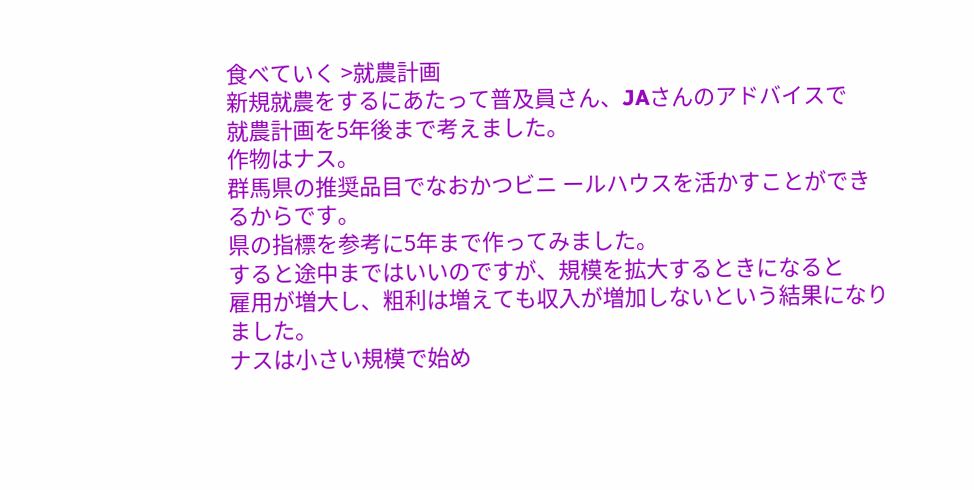食べていく >就農計画
新規就農をするにあたって普及員さん、JAさんのアドバイスで
就農計画を5年後まで考えました。
作物はナス。
群馬県の推奨品目でなおかつビニ ールハウスを活かすことができるからです。
県の指標を参考に5年まで作ってみました。
すると途中まではいいのですが、規模を拡大するときになると
雇用が増大し、粗利は増えても収入が増加しないという結果になりました。
ナスは小さい規模で始め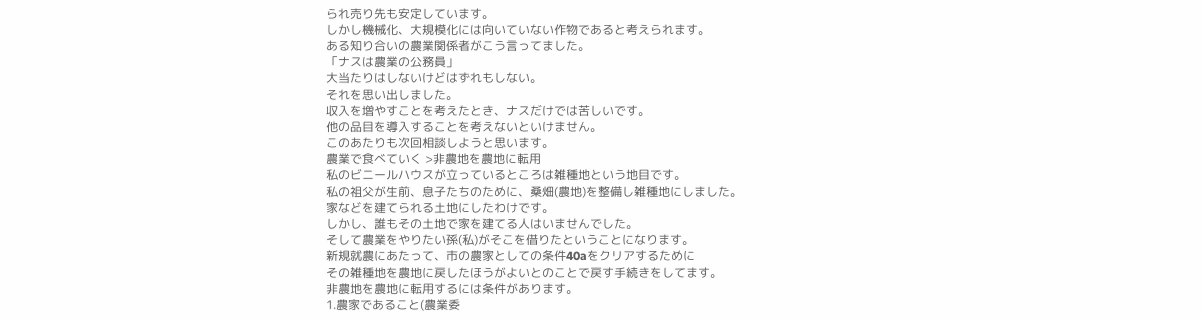られ売り先も安定しています。
しかし機械化、大規模化には向いていない作物であると考えられます。
ある知り合いの農業関係者がこう言ってました。
「ナスは農業の公務員」
大当たりはしないけどはずれもしない。
それを思い出しました。
収入を増やすことを考えたとき、ナスだけでは苦しいです。
他の品目を導入することを考えないといけません。
このあたりも次回相談しようと思います。
農業で食べていく >非農地を農地に転用
私のビニールハウスが立っているところは雑種地という地目です。
私の祖父が生前、息子たちのために、桑畑(農地)を整備し雑種地にしました。
家などを建てられる土地にしたわけです。
しかし、誰もその土地で家を建てる人はいませんでした。
そして農業をやりたい孫(私)がそこを借りたということになります。
新規就農にあたって、市の農家としての条件40aをクリアするために
その雑種地を農地に戻したほうがよいとのことで戻す手続きをしてます。
非農地を農地に転用するには条件があります。
1.農家であること(農業委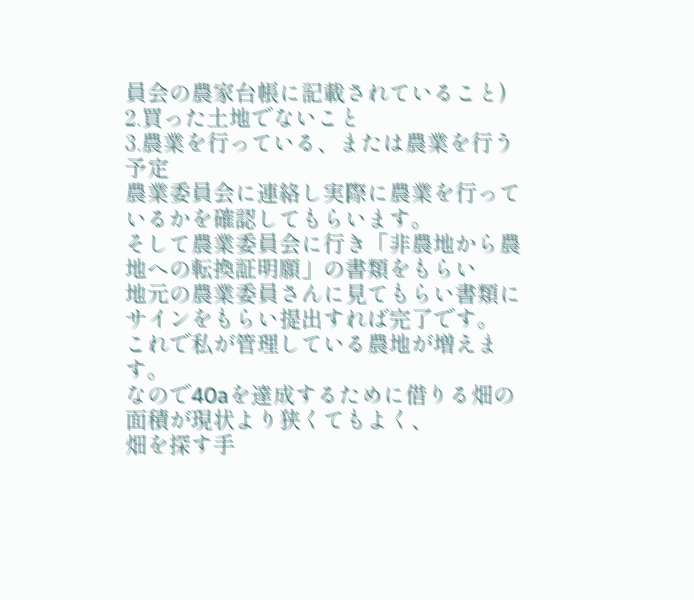員会の農家台帳に記載されていること)
2.買った土地でないこと
3.農業を行っている、または農業を行う予定
農業委員会に連絡し実際に農業を行っているかを確認してもらいます。
そして農業委員会に行き「非農地から農地への転換証明願」の書類をもらい
地元の農業委員さんに見てもらい書類にサインをもらい提出すれば完了です。
これで私が管理している農地が増えます。
なので40aを達成するために借りる畑の面積が現状より狭くてもよく、
畑を探す手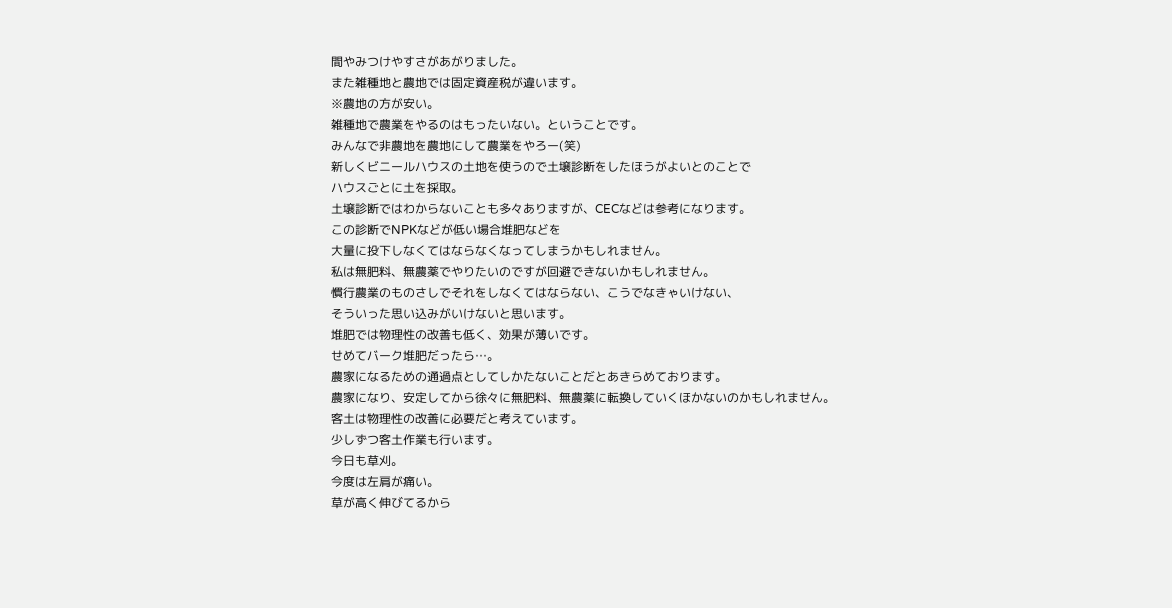間やみつけやすさがあがりました。
また雑種地と農地では固定資産税が違います。
※農地の方が安い。
雑種地で農業をやるのはもったいない。ということです。
みんなで非農地を農地にして農業をやろー(笑)
新しくビニールハウスの土地を使うので土壌診断をしたほうがよいとのことで
ハウスごとに土を採取。
土壌診断ではわからないことも多々ありますが、CECなどは参考になります。
この診断でNPKなどが低い場合堆肥などを
大量に投下しなくてはならなくなってしまうかもしれません。
私は無肥料、無農薬でやりたいのですが回避できないかもしれません。
慣行農業のものさしでそれをしなくてはならない、こうでなきゃいけない、
そういった思い込みがいけないと思います。
堆肥では物理性の改善も低く、効果が薄いです。
せめてバーク堆肥だったら…。
農家になるための通過点としてしかたないことだとあきらめております。
農家になり、安定してから徐々に無肥料、無農薬に転換していくほかないのかもしれません。
客土は物理性の改善に必要だと考えています。
少しずつ客土作業も行います。
今日も草刈。
今度は左肩が痛い。
草が高く伸びてるから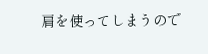肩を使ってしまうので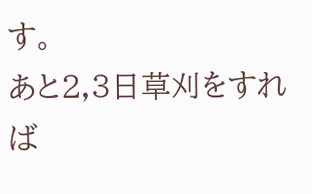す。
あと2,3日草刈をすれば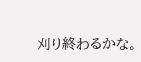刈り終わるかな。